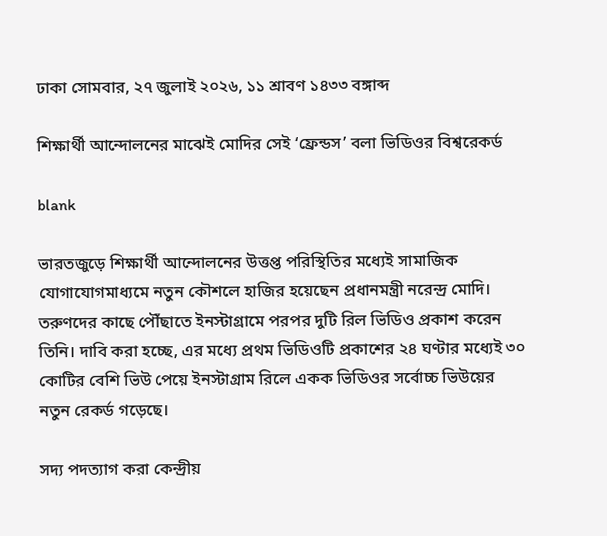ঢাকা সোমবার, ২৭ জুলাই ২০২৬, ১১ শ্রাবণ ১৪৩৩ বঙ্গাব্দ

শিক্ষার্থী আন্দোলনের মাঝেই মোদির সেই ‘ফ্রেন্ডস’ বলা ভিডিওর বিশ্বরেকর্ড

blank

ভারতজুড়ে শিক্ষার্থী আন্দোলনের উত্তপ্ত পরিস্থিতির মধ্যেই সামাজিক যোগাযোগমাধ্যমে নতুন কৌশলে হাজির হয়েছেন প্রধানমন্ত্রী নরেন্দ্র মোদি। তরুণদের কাছে পৌঁছাতে ইনস্টাগ্রামে পরপর দুটি রিল ভিডিও প্রকাশ করেন তিনি। দাবি করা হচ্ছে, এর মধ্যে প্রথম ভিডিওটি প্রকাশের ২৪ ঘণ্টার মধ্যেই ৩০ কোটির বেশি ভিউ পেয়ে ইনস্টাগ্রাম রিলে একক ভিডিওর সর্বোচ্চ ভিউয়ের নতুন রেকর্ড গড়েছে।

সদ্য পদত্যাগ করা কেন্দ্রীয়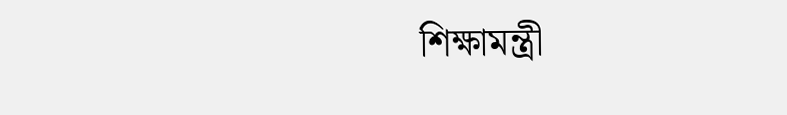শিক্ষামন্ত্রী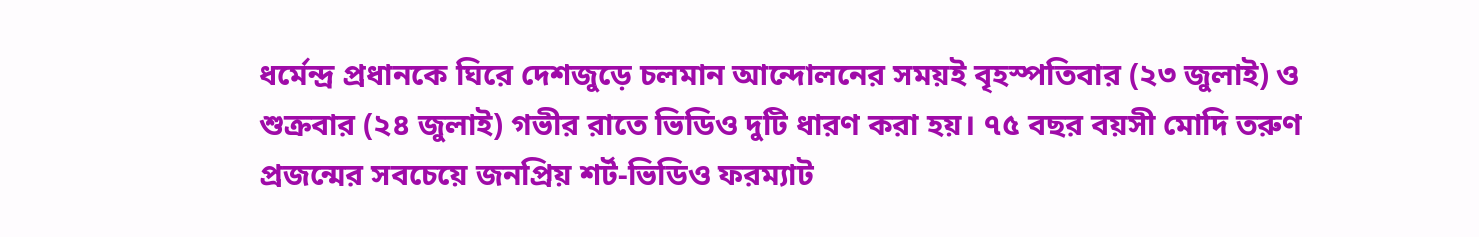ধর্মেন্দ্র প্রধানকে ঘিরে দেশজুড়ে চলমান আন্দোলনের সময়ই বৃহস্পতিবার (২৩ জুলাই) ও শুক্রবার (২৪ জুলাই) গভীর রাতে ভিডিও দুটি ধারণ করা হয়। ৭৫ বছর বয়সী মোদি তরুণ প্রজন্মের সবচেয়ে জনপ্রিয় শর্ট-ভিডিও ফরম্যাট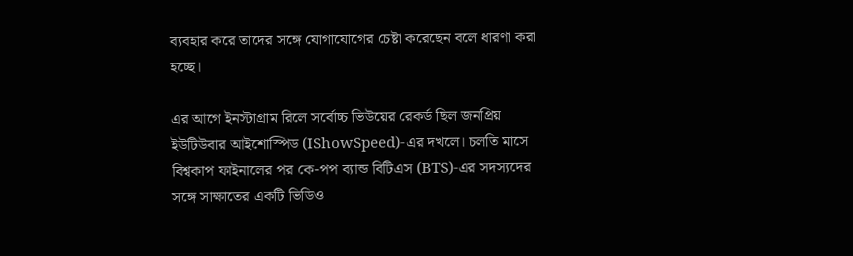ব্যবহার করে তাদের সঙ্গে যোগাযোগের চেষ্টা করেছেন বলে ধারণা করা হচ্ছে।

এর আগে ইনস্টাগ্রাম রিলে সর্বোচ্চ ভিউয়ের রেকর্ড ছিল জনপ্রিয় ইউটিউবার আইশোস্পিড (IShowSpeed)-এর দখলে। চলতি মাসে বিশ্বকাপ ফাইনালের পর কে-পপ ব্যান্ড বিটিএস (BTS)-এর সদস্যদের সঙ্গে সাক্ষাতের একটি ভিডিও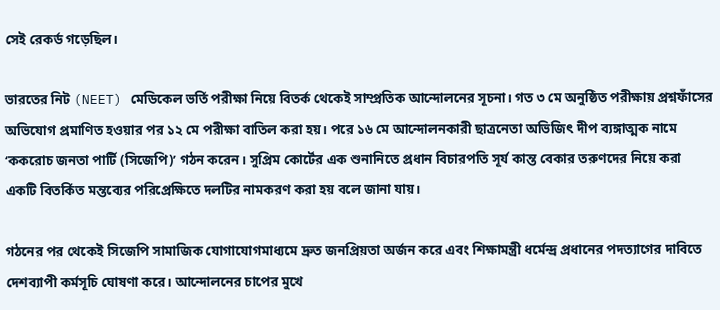সেই রেকর্ড গড়েছিল।

ভারতের নিট (NEET) মেডিকেল ভর্তি পরীক্ষা নিয়ে বিতর্ক থেকেই সাম্প্রতিক আন্দোলনের সূচনা। গত ৩ মে অনুষ্ঠিত পরীক্ষায় প্রশ্নফাঁসের অভিযোগ প্রমাণিত হওয়ার পর ১২ মে পরীক্ষা বাতিল করা হয়। পরে ১৬ মে আন্দোলনকারী ছাত্রনেতা অভিজিৎ দীপ ব্যঙ্গাত্মক নামে ‘ককরোচ জনতা পার্টি (সিজেপি)’ গঠন করেন। সুপ্রিম কোর্টের এক শুনানিতে প্রধান বিচারপতি সূর্য কান্ত বেকার তরুণদের নিয়ে করা একটি বিতর্কিত মন্তব্যের পরিপ্রেক্ষিতে দলটির নামকরণ করা হয় বলে জানা যায়।

গঠনের পর থেকেই সিজেপি সামাজিক যোগাযোগমাধ্যমে দ্রুত জনপ্রিয়তা অর্জন করে এবং শিক্ষামন্ত্রী ধর্মেন্দ্র প্রধানের পদত্যাগের দাবিতে দেশব্যাপী কর্মসূচি ঘোষণা করে। আন্দোলনের চাপের মুখে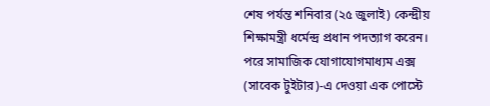শেষ পর্যন্ত শনিবার (২৫ জুলাই) কেন্দ্রীয় শিক্ষামন্ত্রী ধর্মেন্দ্র প্রধান পদত্যাগ করেন। পরে সামাজিক যোগাযোগমাধ্যম এক্স (সাবেক টুইটার)-এ দেওয়া এক পোস্টে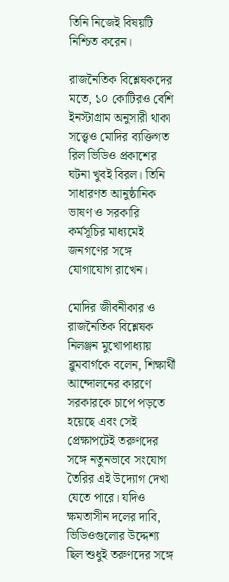তিনি নিজেই বিষয়টি নিশ্চিত করেন।

রাজনৈতিক বিশ্লেষকদের মতে, ১০ কোটিরও বেশি ইনস্টাগ্রাম অনুসারী থাকা সত্ত্বেও মোদির ব্যক্তিগত রিল ভিডিও প্রকাশের ঘটনা খুবই বিরল। তিনি সাধারণত আনুষ্ঠানিক ভাষণ ও সরকারি কর্মসূচির মাধ্যমেই জনগণের সঙ্গে যোগাযোগ রাখেন।

মোদির জীবনীকার ও রাজনৈতিক বিশ্লেষক নিলঞ্জন মুখোপাধ্যায় ব্লুমবার্গকে বলেন, শিক্ষার্থী আন্দোলনের কারণে সরকারকে চাপে পড়তে হয়েছে এবং সেই প্রেক্ষাপটেই তরুণদের সঙ্গে নতুনভাবে সংযোগ তৈরির এই উদ্যোগ দেখা যেতে পারে। যদিও ক্ষমতাসীন দলের দাবি, ভিডিওগুলোর উদ্দেশ্য ছিল শুধুই তরুণদের সঙ্গে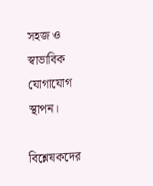সহজ ও স্বাভাবিক যোগাযোগ স্থাপন।

বিশ্লেষকদের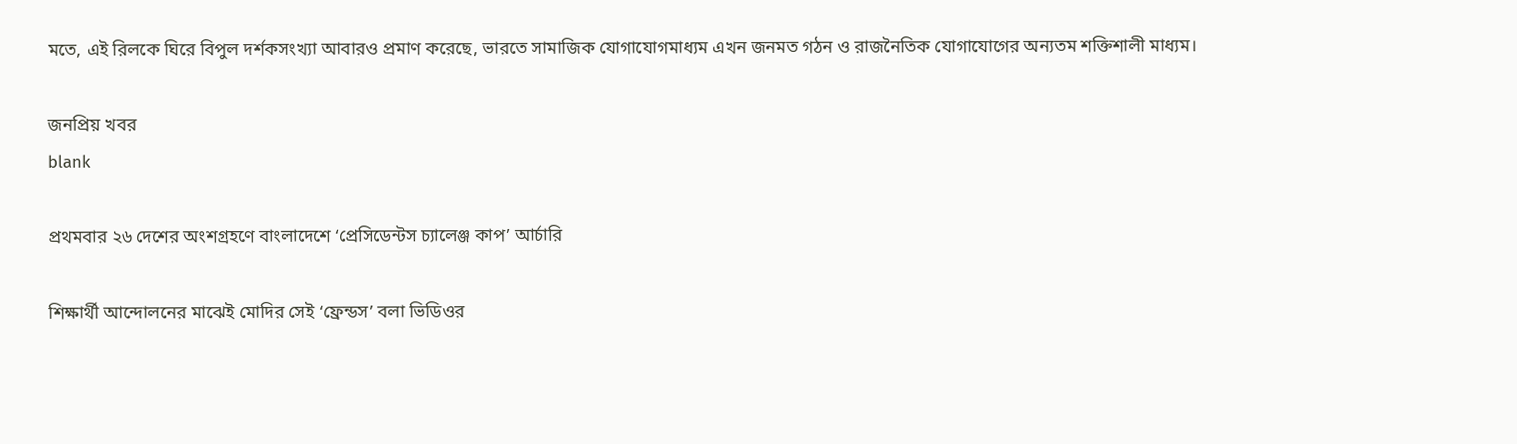মতে, এই রিলকে ঘিরে বিপুল দর্শকসংখ্যা আবারও প্রমাণ করেছে, ভারতে সামাজিক যোগাযোগমাধ্যম এখন জনমত গঠন ও রাজনৈতিক যোগাযোগের অন্যতম শক্তিশালী মাধ্যম।

জনপ্রিয় খবর
blank

প্রথমবার ২৬ দেশের অংশগ্রহণে বাংলাদেশে ‘প্রেসিডেন্টস চ্যালেঞ্জ কাপ’ আর্চারি

শিক্ষার্থী আন্দোলনের মাঝেই মোদির সেই ‘ফ্রেন্ডস’ বলা ভিডিওর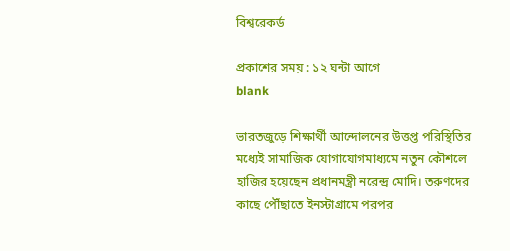বিশ্বরেকর্ড

প্রকাশের সময় : ১২ ঘন্টা আগে
blank

ভারতজুড়ে শিক্ষার্থী আন্দোলনের উত্তপ্ত পরিস্থিতির মধ্যেই সামাজিক যোগাযোগমাধ্যমে নতুন কৌশলে হাজির হয়েছেন প্রধানমন্ত্রী নরেন্দ্র মোদি। তরুণদের কাছে পৌঁছাতে ইনস্টাগ্রামে পরপর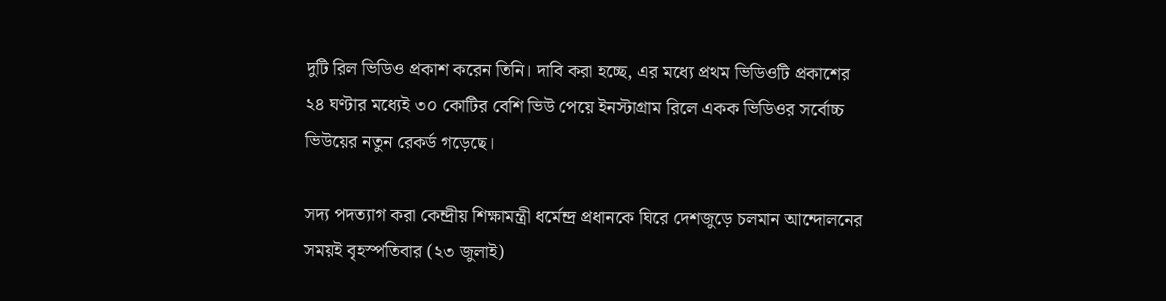দুটি রিল ভিডিও প্রকাশ করেন তিনি। দাবি করা হচ্ছে, এর মধ্যে প্রথম ভিডিওটি প্রকাশের ২৪ ঘণ্টার মধ্যেই ৩০ কোটির বেশি ভিউ পেয়ে ইনস্টাগ্রাম রিলে একক ভিডিওর সর্বোচ্চ ভিউয়ের নতুন রেকর্ড গড়েছে।

সদ্য পদত্যাগ করা কেন্দ্রীয় শিক্ষামন্ত্রী ধর্মেন্দ্র প্রধানকে ঘিরে দেশজুড়ে চলমান আন্দোলনের সময়ই বৃহস্পতিবার (২৩ জুলাই)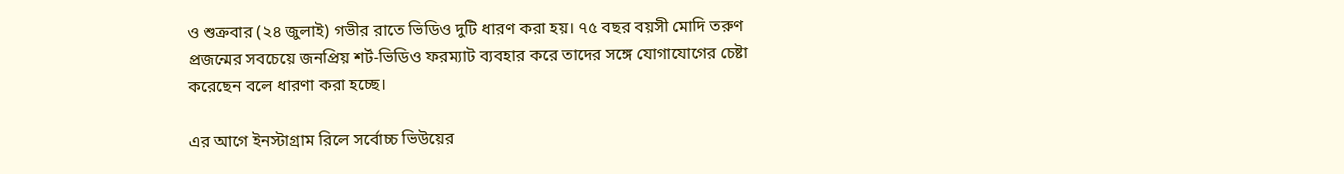ও শুক্রবার (২৪ জুলাই) গভীর রাতে ভিডিও দুটি ধারণ করা হয়। ৭৫ বছর বয়সী মোদি তরুণ প্রজন্মের সবচেয়ে জনপ্রিয় শর্ট-ভিডিও ফরম্যাট ব্যবহার করে তাদের সঙ্গে যোগাযোগের চেষ্টা করেছেন বলে ধারণা করা হচ্ছে।

এর আগে ইনস্টাগ্রাম রিলে সর্বোচ্চ ভিউয়ের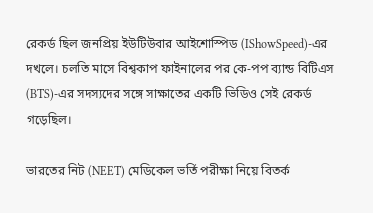রেকর্ড ছিল জনপ্রিয় ইউটিউবার আইশোস্পিড (IShowSpeed)-এর দখলে। চলতি মাসে বিশ্বকাপ ফাইনালের পর কে-পপ ব্যান্ড বিটিএস (BTS)-এর সদস্যদের সঙ্গে সাক্ষাতের একটি ভিডিও সেই রেকর্ড গড়েছিল।

ভারতের নিট (NEET) মেডিকেল ভর্তি পরীক্ষা নিয়ে বিতর্ক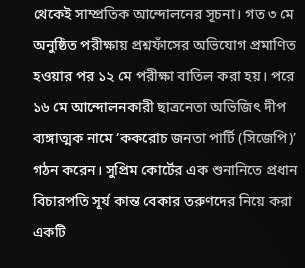থেকেই সাম্প্রতিক আন্দোলনের সূচনা। গত ৩ মে অনুষ্ঠিত পরীক্ষায় প্রশ্নফাঁসের অভিযোগ প্রমাণিত হওয়ার পর ১২ মে পরীক্ষা বাতিল করা হয়। পরে ১৬ মে আন্দোলনকারী ছাত্রনেতা অভিজিৎ দীপ ব্যঙ্গাত্মক নামে ‘ককরোচ জনতা পার্টি (সিজেপি)’ গঠন করেন। সুপ্রিম কোর্টের এক শুনানিতে প্রধান বিচারপতি সূর্য কান্ত বেকার তরুণদের নিয়ে করা একটি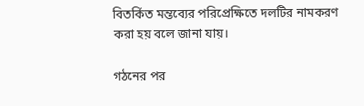বিতর্কিত মন্তব্যের পরিপ্রেক্ষিতে দলটির নামকরণ করা হয় বলে জানা যায়।

গঠনের পর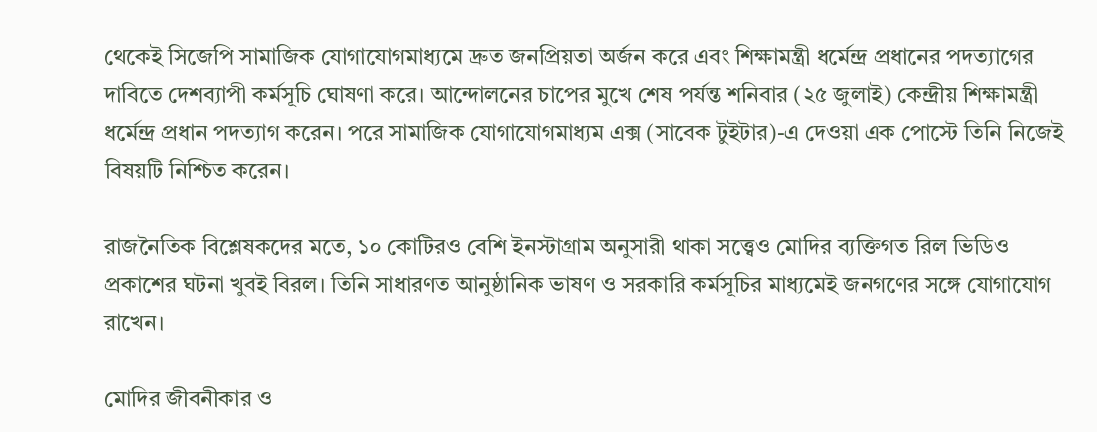থেকেই সিজেপি সামাজিক যোগাযোগমাধ্যমে দ্রুত জনপ্রিয়তা অর্জন করে এবং শিক্ষামন্ত্রী ধর্মেন্দ্র প্রধানের পদত্যাগের দাবিতে দেশব্যাপী কর্মসূচি ঘোষণা করে। আন্দোলনের চাপের মুখে শেষ পর্যন্ত শনিবার (২৫ জুলাই) কেন্দ্রীয় শিক্ষামন্ত্রী ধর্মেন্দ্র প্রধান পদত্যাগ করেন। পরে সামাজিক যোগাযোগমাধ্যম এক্স (সাবেক টুইটার)-এ দেওয়া এক পোস্টে তিনি নিজেই বিষয়টি নিশ্চিত করেন।

রাজনৈতিক বিশ্লেষকদের মতে, ১০ কোটিরও বেশি ইনস্টাগ্রাম অনুসারী থাকা সত্ত্বেও মোদির ব্যক্তিগত রিল ভিডিও প্রকাশের ঘটনা খুবই বিরল। তিনি সাধারণত আনুষ্ঠানিক ভাষণ ও সরকারি কর্মসূচির মাধ্যমেই জনগণের সঙ্গে যোগাযোগ রাখেন।

মোদির জীবনীকার ও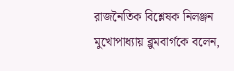রাজনৈতিক বিশ্লেষক নিলঞ্জন মুখোপাধ্যায় ব্লুমবার্গকে বলেন,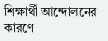শিক্ষার্থী আন্দোলনের কারণে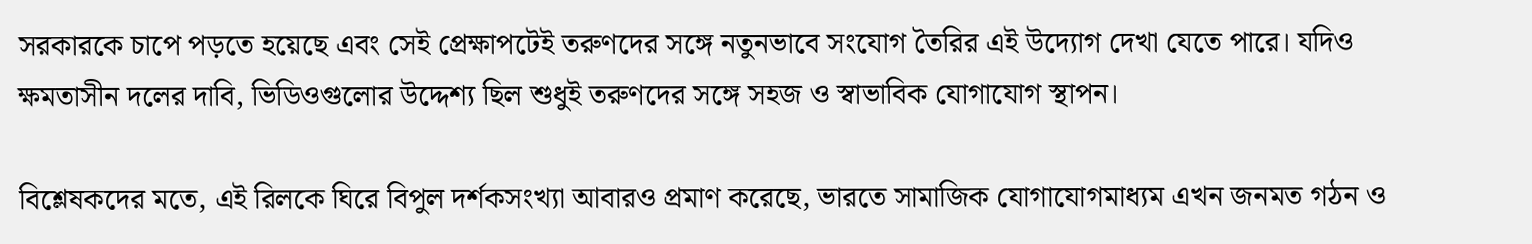সরকারকে চাপে পড়তে হয়েছে এবং সেই প্রেক্ষাপটেই তরুণদের সঙ্গে নতুনভাবে সংযোগ তৈরির এই উদ্যোগ দেখা যেতে পারে। যদিও ক্ষমতাসীন দলের দাবি, ভিডিওগুলোর উদ্দেশ্য ছিল শুধুই তরুণদের সঙ্গে সহজ ও স্বাভাবিক যোগাযোগ স্থাপন।

বিশ্লেষকদের মতে, এই রিলকে ঘিরে বিপুল দর্শকসংখ্যা আবারও প্রমাণ করেছে, ভারতে সামাজিক যোগাযোগমাধ্যম এখন জনমত গঠন ও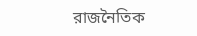রাজনৈতিক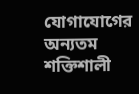যোগাযোগের অন্যতম শক্তিশালী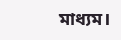মাধ্যম।